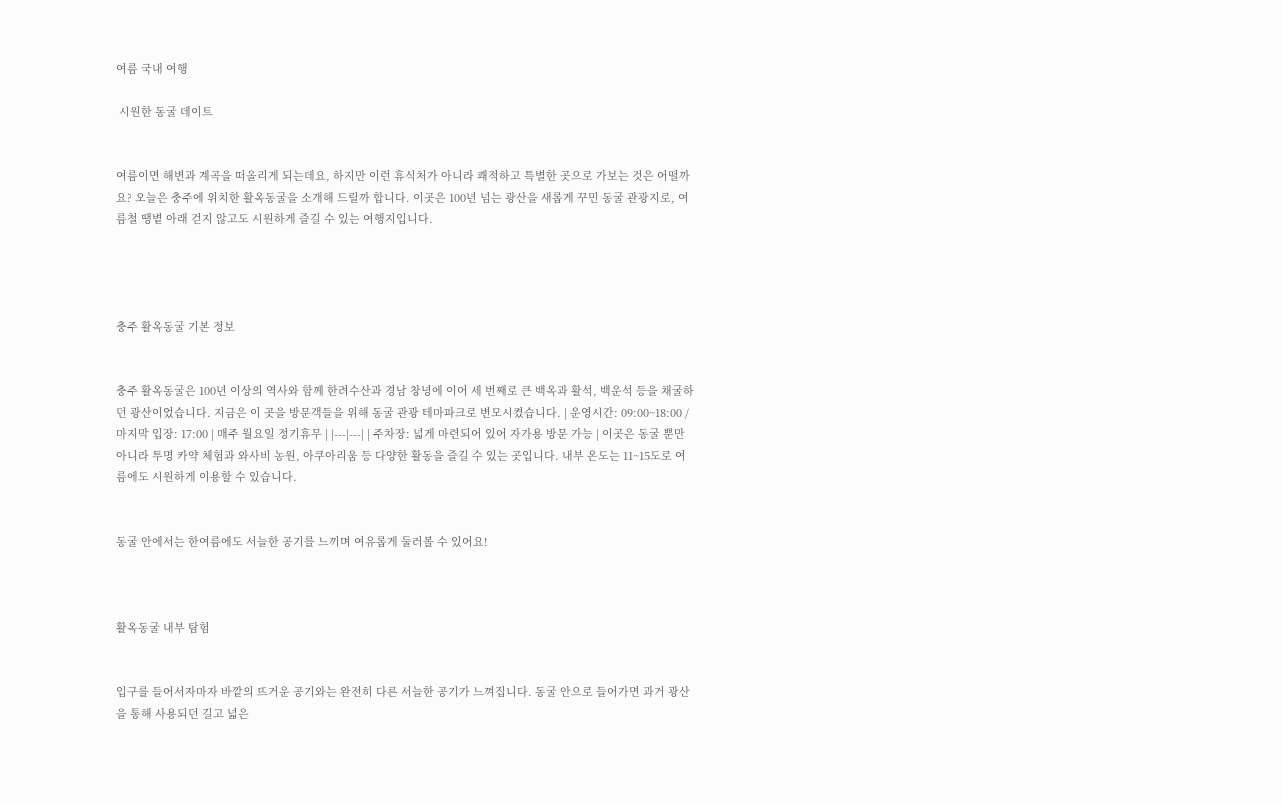여름 국내 여행

 시원한 동굴 데이트


여름이면 해변과 계곡을 떠올리게 되는데요, 하지만 이런 휴식처가 아니라 쾌적하고 특별한 곳으로 가보는 것은 어떨까요? 오늘은 충주에 위치한 활옥동굴을 소개해 드릴까 합니다. 이곳은 100년 넘는 광산을 새롭게 꾸민 동굴 관광지로, 여름철 땡볕 아래 걷지 않고도 시원하게 즐길 수 있는 여행지입니다.




충주 활옥동굴 기본 정보


충주 활옥동굴은 100년 이상의 역사와 함께 한려수산과 경남 창녕에 이어 세 번째로 큰 백옥과 활석, 백운석 등을 채굴하던 광산이었습니다. 지금은 이 곳을 방문객들을 위해 동굴 관광 테마파크로 변모시켰습니다. | 운영시간: 09:00~18:00 / 마지막 입장: 17:00 | 매주 월요일 정기휴무 | |---|---| | 주차장: 넓게 마련되어 있어 자가용 방문 가능 | 이곳은 동굴 뿐만 아니라 투명 카약 체험과 와사비 농원, 아쿠아리움 등 다양한 활동을 즐길 수 있는 곳입니다. 내부 온도는 11~15도로 여름에도 시원하게 이용할 수 있습니다.


동굴 안에서는 한여름에도 서늘한 공기를 느끼며 여유롭게 둘러볼 수 있어요!



활옥동굴 내부 탐험


입구를 들어서자마자 바깥의 뜨거운 공기와는 완전히 다른 서늘한 공기가 느껴집니다. 동굴 안으로 들어가면 과거 광산을 통해 사용되던 길고 넓은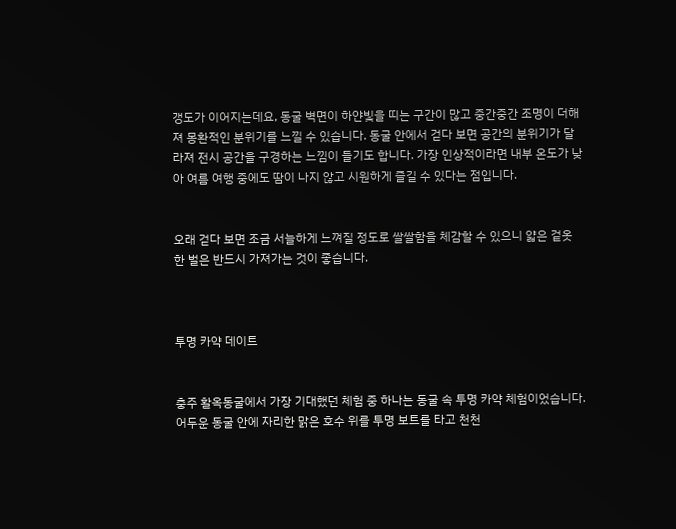갱도가 이어지는데요, 동굴 벽면이 하얀빛을 띠는 구간이 많고 중간중간 조명이 더해져 몽환적인 분위기를 느낄 수 있습니다. 동굴 안에서 걷다 보면 공간의 분위기가 달라져 전시 공간을 구경하는 느낌이 들기도 합니다. 가장 인상적이라면 내부 온도가 낮아 여름 여행 중에도 땀이 나지 않고 시원하게 즐길 수 있다는 점입니다.


오래 걷다 보면 조금 서늘하게 느껴질 정도로 쌀쌀함을 체감할 수 있으니 얇은 겉옷 한 벌은 반드시 가져가는 것이 좋습니다.



투명 카약 데이트


충주 활옥동굴에서 가장 기대했던 체험 중 하나는 동굴 속 투명 카약 체험이었습니다. 어두운 동굴 안에 자리한 맑은 호수 위를 투명 보트를 타고 천천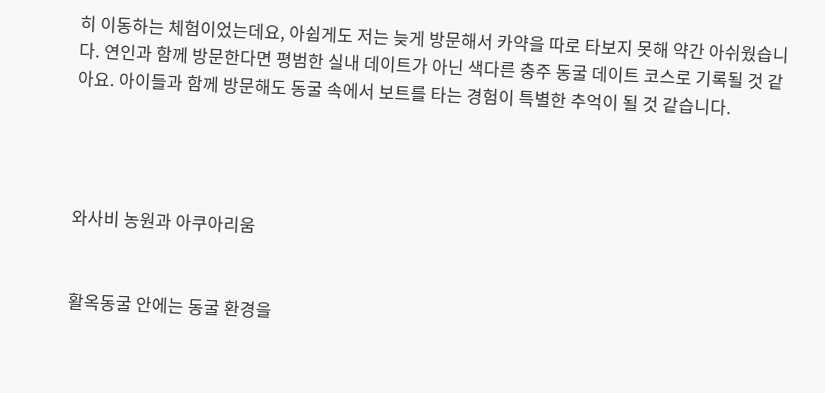히 이동하는 체험이었는데요, 아쉽게도 저는 늦게 방문해서 카약을 따로 타보지 못해 약간 아쉬웠습니다. 연인과 함께 방문한다면 평범한 실내 데이트가 아닌 색다른 충주 동굴 데이트 코스로 기록될 것 같아요. 아이들과 함께 방문해도 동굴 속에서 보트를 타는 경험이 특별한 추억이 될 것 같습니다.




와사비 농원과 아쿠아리움


활옥동굴 안에는 동굴 환경을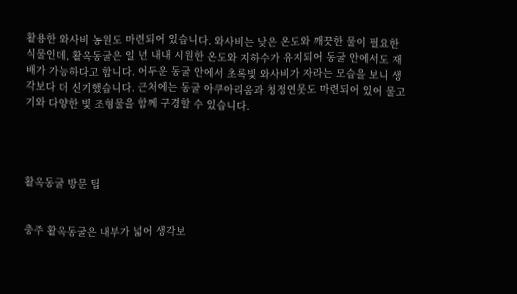활용한 와사비 농원도 마련되어 있습니다. 와사비는 낮은 온도와 깨끗한 물이 필요한 식물인데, 활옥동굴은 일 년 내내 시원한 온도와 지하수가 유지되어 동굴 안에서도 재배가 가능하다고 합니다. 어두운 동굴 안에서 초록빛 와사비가 자라는 모습을 보니 생각보다 더 신기했습니다. 근처에는 동굴 아쿠아리움과 청정연못도 마련되어 있어 물고기와 다양한 빛 조형물을 함께 구경할 수 있습니다.




활옥동굴 방문 팁


충주 활옥동굴은 내부가 넓어 생각보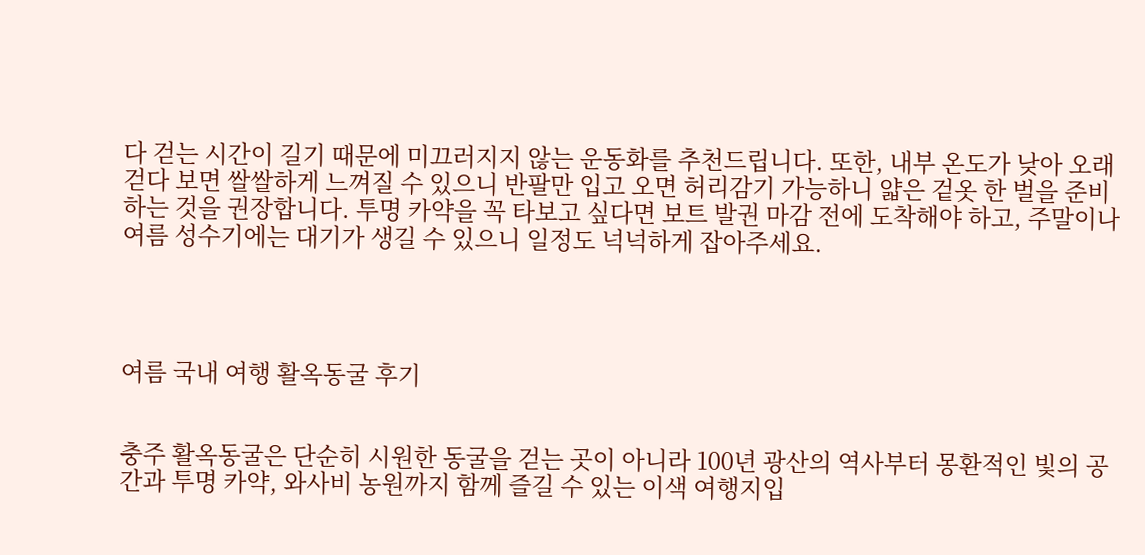다 걷는 시간이 길기 때문에 미끄러지지 않는 운동화를 추천드립니다. 또한, 내부 온도가 낮아 오래 걷다 보면 쌀쌀하게 느껴질 수 있으니 반팔만 입고 오면 허리감기 가능하니 얇은 겉옷 한 벌을 준비하는 것을 권장합니다. 투명 카약을 꼭 타보고 싶다면 보트 발권 마감 전에 도착해야 하고, 주말이나 여름 성수기에는 대기가 생길 수 있으니 일정도 넉넉하게 잡아주세요.




여름 국내 여행 활옥동굴 후기


충주 활옥동굴은 단순히 시원한 동굴을 걷는 곳이 아니라 100년 광산의 역사부터 몽환적인 빛의 공간과 투명 카약, 와사비 농원까지 함께 즐길 수 있는 이색 여행지입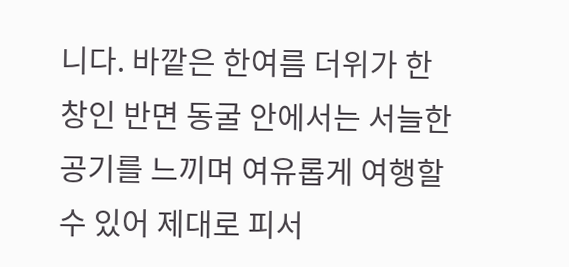니다. 바깥은 한여름 더위가 한창인 반면 동굴 안에서는 서늘한 공기를 느끼며 여유롭게 여행할 수 있어 제대로 피서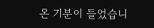온 기분이 들었습니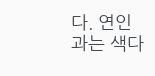다. 연인과는 색다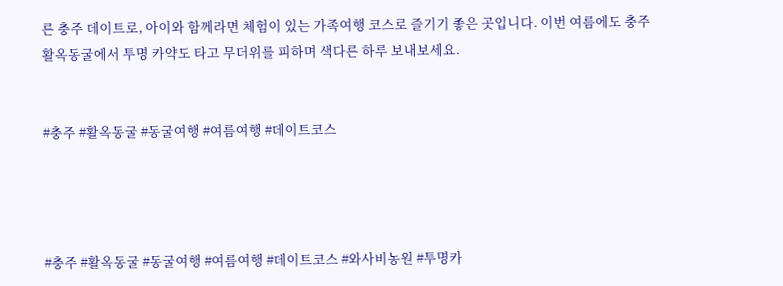른 충주 데이트로, 아이와 함께라면 체험이 있는 가족여행 코스로 즐기기 좋은 곳입니다. 이번 여름에도 충주 활옥동굴에서 투명 카약도 타고 무더위를 피하며 색다른 하루 보내보세요.


#충주 #활옥동굴 #동굴여행 #여름여행 #데이트코스




#충주 #활옥동굴 #동굴여행 #여름여행 #데이트코스 #와사비농원 #투명카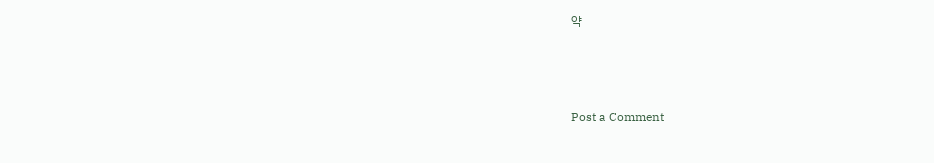약



Post a Comment